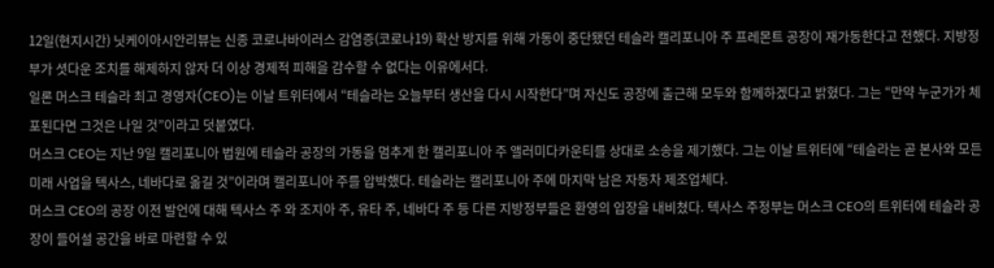12일(현지시간) 닛케이아시안리뷰는 신종 코로나바이러스 감염증(코로나19) 확산 방지를 위해 가동이 중단됐던 테슬라 캘리포니아 주 프레몬트 공장이 재가동한다고 전했다. 지방정부가 셧다운 조치를 해제하지 않자 더 이상 경제적 피해을 감수할 수 없다는 이유에서다.
일론 머스크 테슬라 최고 경영자(CEO)는 이날 트위터에서 “테슬라는 오늘부터 생산을 다시 시작한다”며 자신도 공장에 출근해 모두와 함께하겠다고 밝혔다. 그는 “만약 누군가가 체포된다면 그것은 나일 것”이라고 덧붙였다.
머스크 CEO는 지난 9일 캘리포니아 법원에 테슬라 공장의 가동을 멈추게 한 캘리포니아 주 앨러미다카운티를 상대로 소송을 제기했다. 그는 이날 트위터에 “테슬라는 곧 본사와 모든 미래 사업을 텍사스, 네바다로 옮길 것”이라며 캘리포니아 주를 압박했다. 테슬라는 캘리포니아 주에 마지막 남은 자동차 제조업체다.
머스크 CEO의 공장 이전 발언에 대해 텍사스 주 와 조지아 주, 유타 주, 네바다 주 등 다른 지방정부들은 환영의 입장을 내비쳤다. 텍사스 주정부는 머스크 CEO의 트위터에 테슬라 공장이 들어설 공간을 바로 마련할 수 있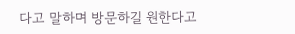다고 말하며 방문하길 원한다고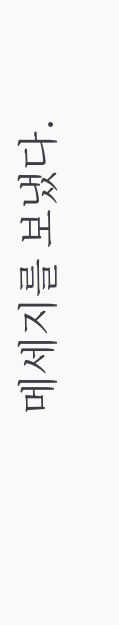메세지를 보냈다.